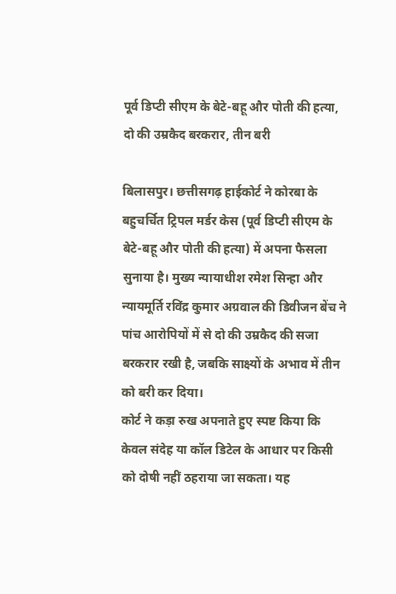पूर्व डिप्टी सीएम के बेटे-बहू और पोती की हत्या, दो की उम्रकैद बरकरार, तीन बरी

बिलासपुर। छत्तीसगढ़ हाईकोर्ट ने कोरबा के बहुचर्चित ट्रिपल मर्डर केस (पूर्व डिप्टी सीएम के बेटे-बहू और पोती की हत्या) में अपना फैसला सुनाया है। मुख्य न्यायाधीश रमेश सिन्हा और न्यायमूर्ति रविंद्र कुमार अग्रवाल की डिवीजन बेंच ने पांच आरोपियों में से दो की उम्रकैद की सजा बरकरार रखी है, जबकि साक्ष्यों के अभाव में तीन को बरी कर दिया।
कोर्ट ने कड़ा रुख अपनाते हुए स्पष्ट किया कि केवल संदेह या कॉल डिटेल के आधार पर किसी को दोषी नहीं ठहराया जा सकता। यह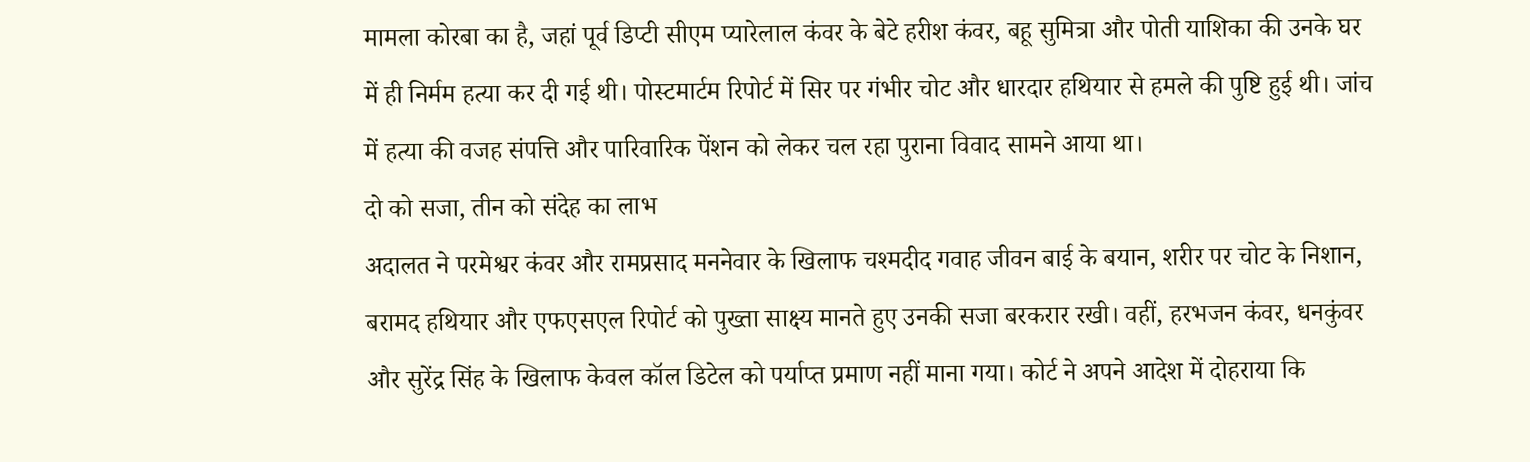मामला कोरबा का है, जहां पूर्व डिप्टी सीएम प्यारेलाल कंवर के बेटे हरीश कंवर, बहू सुमित्रा और पोती याशिका की उनके घर में ही निर्मम हत्या कर दी गई थी। पोस्टमार्टम रिपोर्ट में सिर पर गंभीर चोट और धारदार हथियार से हमले की पुष्टि हुई थी। जांच में हत्या की वजह संपत्ति और पारिवारिक पेंशन को लेकर चल रहा पुराना विवाद सामने आया था।
दो को सजा, तीन को संदेह का लाभ
अदालत ने परमेश्वर कंवर और रामप्रसाद मननेवार के खिलाफ चश्मदीद गवाह जीवन बाई के बयान, शरीर पर चोट के निशान, बरामद हथियार और एफएसएल रिपोर्ट को पुख्ता साक्ष्य मानते हुए उनकी सजा बरकरार रखी। वहीं, हरभजन कंवर, धनकुंवर और सुरेंद्र सिंह के खिलाफ केवल कॉल डिटेल को पर्याप्त प्रमाण नहीं माना गया। कोर्ट ने अपने आदेश में दोहराया कि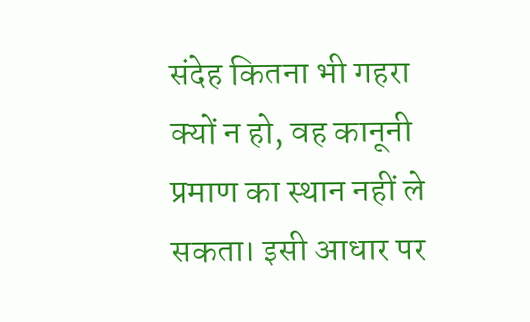संदेह कितना भी गहरा क्यों न हो, वह कानूनी प्रमाण का स्थान नहीं ले सकता। इसी आधार पर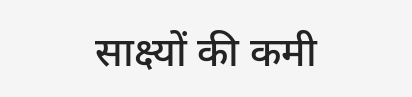साक्ष्यों की कमी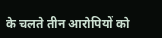के चलते तीन आरोपियों को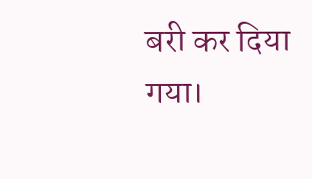बरी कर दिया गया।